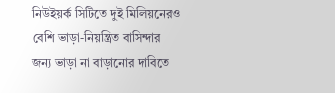নিউইয়র্ক সিটিতে দুই মিলিয়নেরও বেশি ভাড়া-নিয়ন্ত্রিত বাসিন্দার জন্য ভাড়া না বাড়ানোর দাবিতে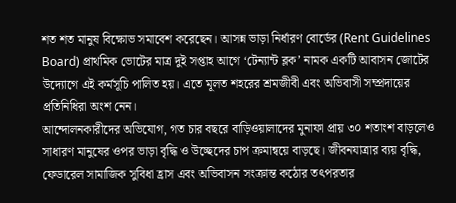শত শত মানুষ বিক্ষোভ সমাবেশ করেছেন। আসন্ন ভাড়া নির্ধারণ বোর্ডের (Rent Guidelines Board) প্রাথমিক ভোটের মাত্র দুই সপ্তাহ আগে ‘টেন্যান্ট ব্লক’ নামক একটি আবাসন জোটের উদ্যোগে এই কর্মসূচি পালিত হয়। এতে মূলত শহরের শ্রমজীবী এবং অভিবাসী সম্প্রদায়ের প্রতিনিধিরা অংশ নেন।
আন্দোলনকারীদের অভিযোগ, গত চার বছরে বাড়িওয়ালাদের মুনাফা প্রায় ৩০ শতাংশ বাড়লেও সাধারণ মানুষের ওপর ভাড়া বৃদ্ধি ও উচ্ছেদের চাপ ক্রমান্বয়ে বাড়ছে। জীবনযাত্রার ব্যয় বৃদ্ধি, ফেডারেল সামাজিক সুবিধা হ্রাস এবং অভিবাসন সংক্রান্ত কঠোর তৎপরতার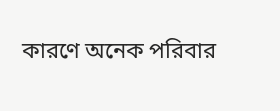কারণে অনেক পরিবার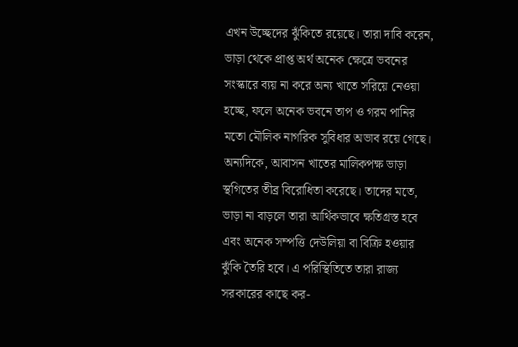এখন উচ্ছেদের ঝুঁকিতে রয়েছে। তারা দাবি করেন, ভাড়া থেকে প্রাপ্ত অর্থ অনেক ক্ষেত্রে ভবনের সংস্কারে ব্যয় না করে অন্য খাতে সরিয়ে নেওয়া হচ্ছে, ফলে অনেক ভবনে তাপ ও গরম পানির মতো মৌলিক নাগরিক সুবিধার অভাব রয়ে গেছে।
অন্যদিকে, আবাসন খাতের মালিকপক্ষ ভাড়া স্থগিতের তীব্র বিরোধিতা করেছে। তাদের মতে, ভাড়া না বাড়লে তারা আর্থিকভাবে ক্ষতিগ্রস্ত হবে এবং অনেক সম্পত্তি দেউলিয়া বা বিক্রি হওয়ার ঝুঁকি তৈরি হবে। এ পরিস্থিতিতে তারা রাজ্য সরকারের কাছে কর-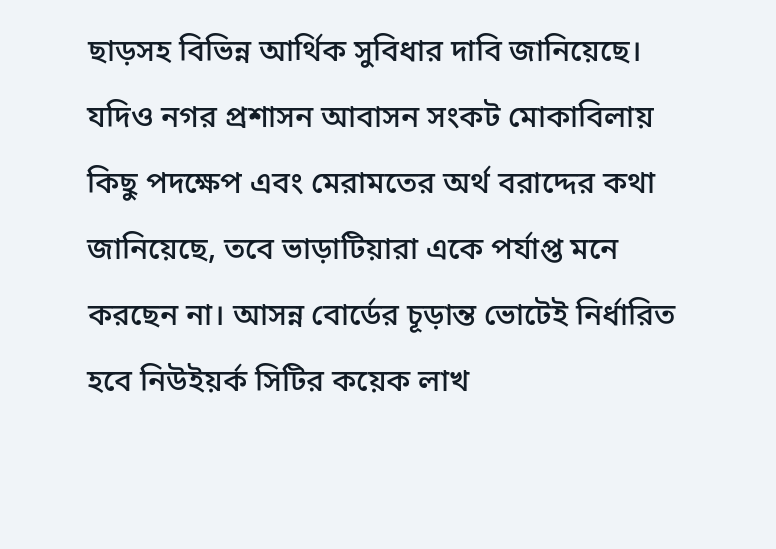ছাড়সহ বিভিন্ন আর্থিক সুবিধার দাবি জানিয়েছে।
যদিও নগর প্রশাসন আবাসন সংকট মোকাবিলায় কিছু পদক্ষেপ এবং মেরামতের অর্থ বরাদ্দের কথা জানিয়েছে, তবে ভাড়াটিয়ারা একে পর্যাপ্ত মনে করছেন না। আসন্ন বোর্ডের চূড়ান্ত ভোটেই নির্ধারিত হবে নিউইয়র্ক সিটির কয়েক লাখ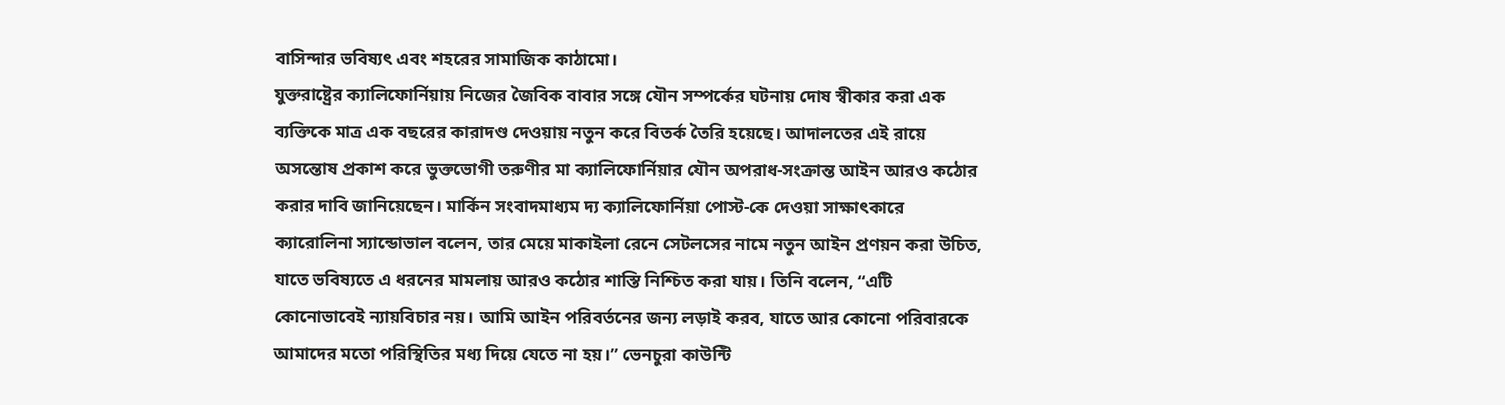বাসিন্দার ভবিষ্যৎ এবং শহরের সামাজিক কাঠামো।
যুক্তরাষ্ট্রের ক্যালিফোর্নিয়ায় নিজের জৈবিক বাবার সঙ্গে যৌন সম্পর্কের ঘটনায় দোষ স্বীকার করা এক ব্যক্তিকে মাত্র এক বছরের কারাদণ্ড দেওয়ায় নতুন করে বিতর্ক তৈরি হয়েছে। আদালতের এই রায়ে অসন্তোষ প্রকাশ করে ভুক্তভোগী তরুণীর মা ক্যালিফোর্নিয়ার যৌন অপরাধ-সংক্রান্ত আইন আরও কঠোর করার দাবি জানিয়েছেন। মার্কিন সংবাদমাধ্যম দ্য ক্যালিফোর্নিয়া পোস্ট-কে দেওয়া সাক্ষাৎকারে ক্যারোলিনা স্যান্ডোভাল বলেন, তার মেয়ে মাকাইলা রেনে সেটলসের নামে নতুন আইন প্রণয়ন করা উচিত, যাতে ভবিষ্যতে এ ধরনের মামলায় আরও কঠোর শাস্তি নিশ্চিত করা যায়। তিনি বলেন, “এটি কোনোভাবেই ন্যায়বিচার নয়। আমি আইন পরিবর্তনের জন্য লড়াই করব, যাতে আর কোনো পরিবারকে আমাদের মতো পরিস্থিতির মধ্য দিয়ে যেতে না হয়।” ভেনচুরা কাউন্টি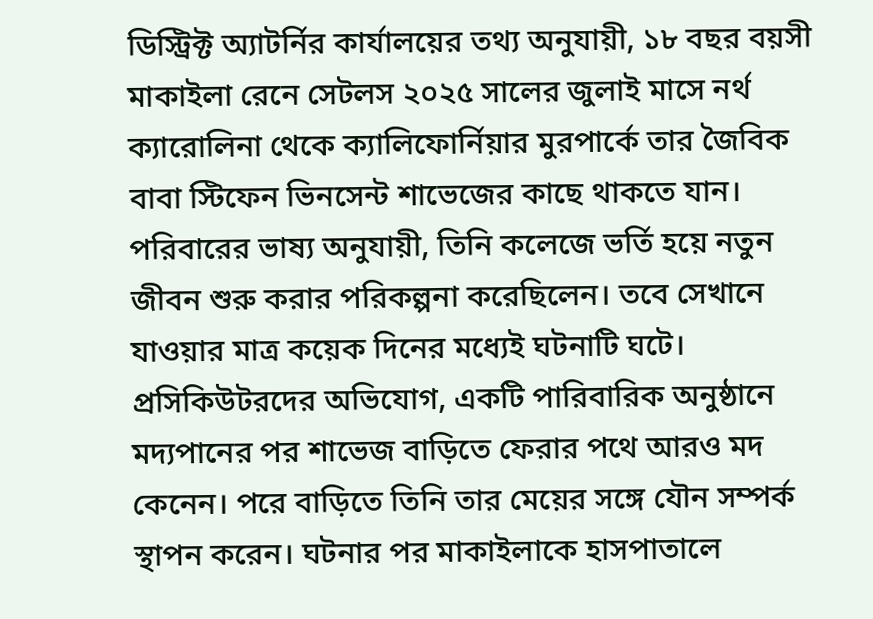ডিস্ট্রিক্ট অ্যাটর্নির কার্যালয়ের তথ্য অনুযায়ী, ১৮ বছর বয়সী মাকাইলা রেনে সেটলস ২০২৫ সালের জুলাই মাসে নর্থ ক্যারোলিনা থেকে ক্যালিফোর্নিয়ার মুরপার্কে তার জৈবিক বাবা স্টিফেন ভিনসেন্ট শাভেজের কাছে থাকতে যান। পরিবারের ভাষ্য অনুযায়ী, তিনি কলেজে ভর্তি হয়ে নতুন জীবন শুরু করার পরিকল্পনা করেছিলেন। তবে সেখানে যাওয়ার মাত্র কয়েক দিনের মধ্যেই ঘটনাটি ঘটে। প্রসিকিউটরদের অভিযোগ, একটি পারিবারিক অনুষ্ঠানে মদ্যপানের পর শাভেজ বাড়িতে ফেরার পথে আরও মদ কেনেন। পরে বাড়িতে তিনি তার মেয়ের সঙ্গে যৌন সম্পর্ক স্থাপন করেন। ঘটনার পর মাকাইলাকে হাসপাতালে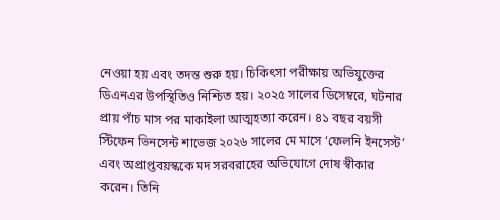নেওয়া হয় এবং তদন্ত শুরু হয়। চিকিৎসা পরীক্ষায় অভিযুক্তের ডিএনএর উপস্থিতিও নিশ্চিত হয়। ২০২৫ সালের ডিসেম্বরে, ঘটনার প্রায় পাঁচ মাস পর মাকাইলা আত্মহত্যা করেন। ৪১ বছর বয়সী স্টিফেন ভিনসেন্ট শাভেজ ২০২৬ সালের মে মাসে ‘ফেলনি ইনসেস্ট’ এবং অপ্রাপ্তবয়স্ককে মদ সরবরাহের অভিযোগে দোষ স্বীকার করেন। তিনি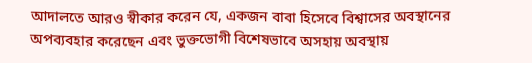আদালতে আরও স্বীকার করেন যে, একজন বাবা হিসেবে বিশ্বাসের অবস্থানের অপব্যবহার করেছেন এবং ভুক্তভোগী বিশেষভাবে অসহায় অবস্থায়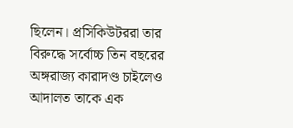ছিলেন। প্রসিকিউটররা তার বিরুদ্ধে সর্বোচ্চ তিন বছরের অঙ্গরাজ্য কারাদণ্ড চাইলেও আদালত তাকে এক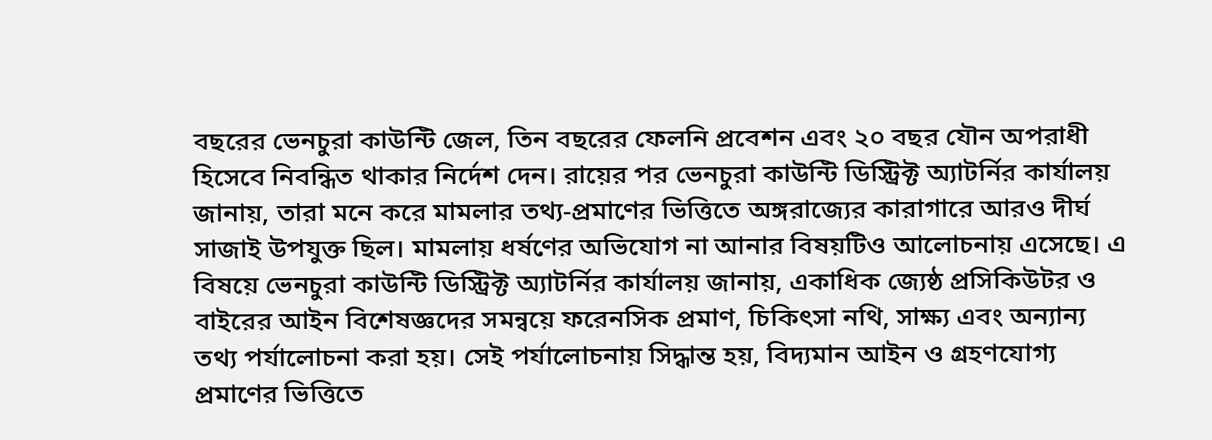বছরের ভেনচুরা কাউন্টি জেল, তিন বছরের ফেলনি প্রবেশন এবং ২০ বছর যৌন অপরাধী হিসেবে নিবন্ধিত থাকার নির্দেশ দেন। রায়ের পর ভেনচুরা কাউন্টি ডিস্ট্রিক্ট অ্যাটর্নির কার্যালয় জানায়, তারা মনে করে মামলার তথ্য-প্রমাণের ভিত্তিতে অঙ্গরাজ্যের কারাগারে আরও দীর্ঘ সাজাই উপযুক্ত ছিল। মামলায় ধর্ষণের অভিযোগ না আনার বিষয়টিও আলোচনায় এসেছে। এ বিষয়ে ভেনচুরা কাউন্টি ডিস্ট্রিক্ট অ্যাটর্নির কার্যালয় জানায়, একাধিক জ্যেষ্ঠ প্রসিকিউটর ও বাইরের আইন বিশেষজ্ঞদের সমন্বয়ে ফরেনসিক প্রমাণ, চিকিৎসা নথি, সাক্ষ্য এবং অন্যান্য তথ্য পর্যালোচনা করা হয়। সেই পর্যালোচনায় সিদ্ধান্ত হয়, বিদ্যমান আইন ও গ্রহণযোগ্য প্রমাণের ভিত্তিতে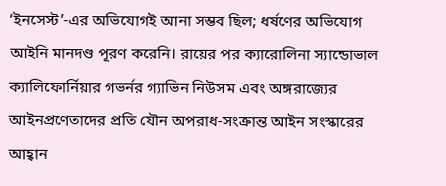‘ইনসেস্ট’-এর অভিযোগই আনা সম্ভব ছিল; ধর্ষণের অভিযোগ আইনি মানদণ্ড পূরণ করেনি। রায়ের পর ক্যারোলিনা স্যান্ডোভাল ক্যালিফোর্নিয়ার গভর্নর গ্যাভিন নিউসম এবং অঙ্গরাজ্যের আইনপ্রণেতাদের প্রতি যৌন অপরাধ-সংক্রান্ত আইন সংস্কারের আহ্বান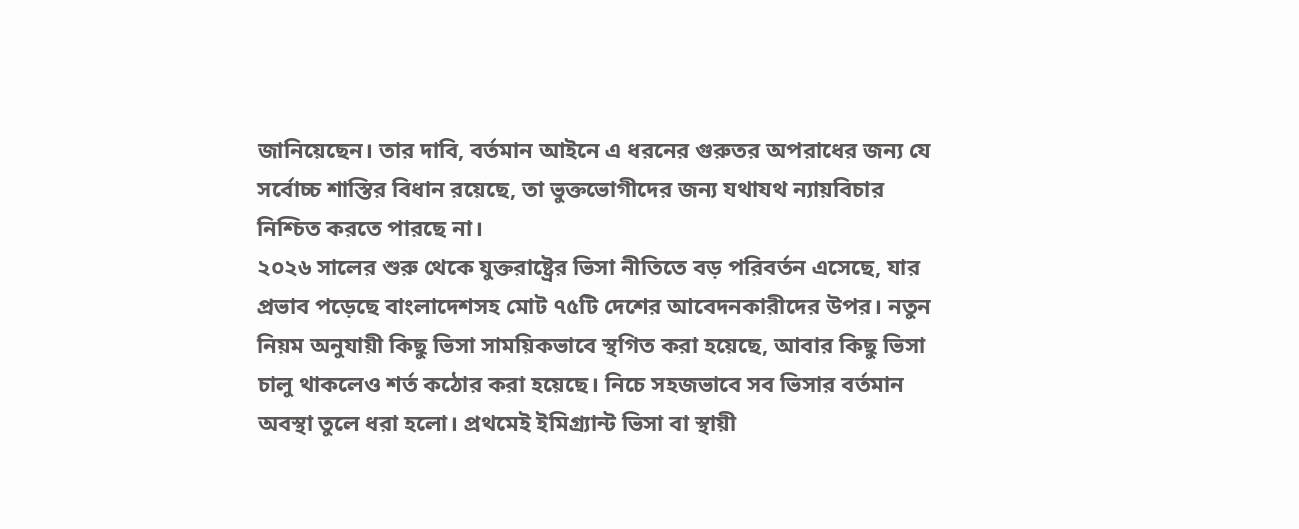জানিয়েছেন। তার দাবি, বর্তমান আইনে এ ধরনের গুরুতর অপরাধের জন্য যে সর্বোচ্চ শাস্তির বিধান রয়েছে, তা ভুক্তভোগীদের জন্য যথাযথ ন্যায়বিচার নিশ্চিত করতে পারছে না।
২০২৬ সালের শুরু থেকে যুক্তরাষ্ট্রের ভিসা নীতিতে বড় পরিবর্তন এসেছে, যার প্রভাব পড়েছে বাংলাদেশসহ মোট ৭৫টি দেশের আবেদনকারীদের উপর। নতুন নিয়ম অনুযায়ী কিছু ভিসা সাময়িকভাবে স্থগিত করা হয়েছে, আবার কিছু ভিসা চালু থাকলেও শর্ত কঠোর করা হয়েছে। নিচে সহজভাবে সব ভিসার বর্তমান অবস্থা তুলে ধরা হলো। প্রথমেই ইমিগ্র্যান্ট ভিসা বা স্থায়ী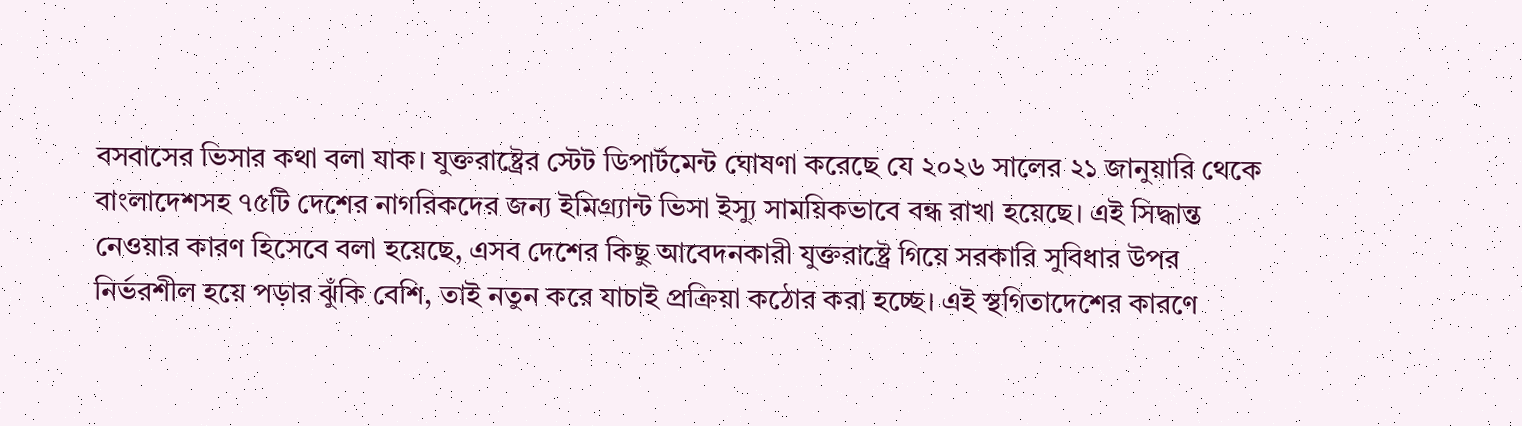বসবাসের ভিসার কথা বলা যাক। যুক্তরাষ্ট্রের স্টেট ডিপার্টমেন্ট ঘোষণা করেছে যে ২০২৬ সালের ২১ জানুয়ারি থেকে বাংলাদেশসহ ৭৫টি দেশের নাগরিকদের জন্য ইমিগ্র্যান্ট ভিসা ইস্যু সাময়িকভাবে বন্ধ রাখা হয়েছে। এই সিদ্ধান্ত নেওয়ার কারণ হিসেবে বলা হয়েছে, এসব দেশের কিছু আবেদনকারী যুক্তরাষ্ট্রে গিয়ে সরকারি সুবিধার উপর নির্ভরশীল হয়ে পড়ার ঝুঁকি বেশি, তাই নতুন করে যাচাই প্রক্রিয়া কঠোর করা হচ্ছে। এই স্থগিতাদেশের কারণে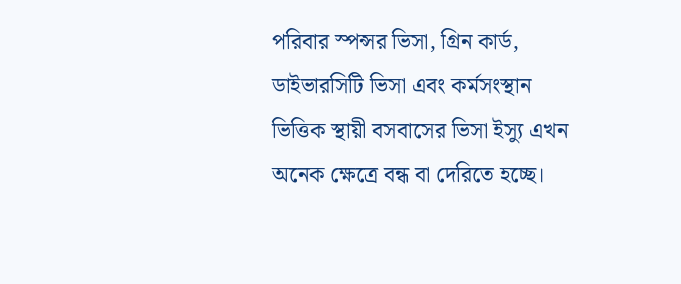পরিবার স্পন্সর ভিসা, গ্রিন কার্ড, ডাইভারসিটি ভিসা এবং কর্মসংস্থান ভিত্তিক স্থায়ী বসবাসের ভিসা ইস্যু এখন অনেক ক্ষেত্রে বন্ধ বা দেরিতে হচ্ছে।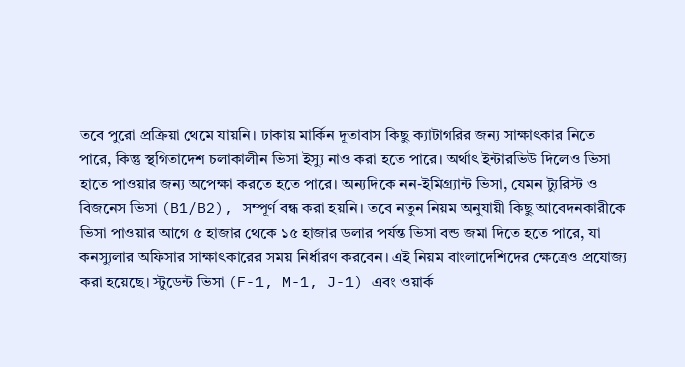তবে পুরো প্রক্রিয়া থেমে যায়নি। ঢাকায় মার্কিন দূতাবাস কিছু ক্যাটাগরির জন্য সাক্ষাৎকার নিতে পারে, কিন্তু স্থগিতাদেশ চলাকালীন ভিসা ইস্যু নাও করা হতে পারে। অর্থাৎ ইন্টারভিউ দিলেও ভিসা হাতে পাওয়ার জন্য অপেক্ষা করতে হতে পারে। অন্যদিকে নন-ইমিগ্র্যান্ট ভিসা, যেমন ট্যুরিস্ট ও বিজনেস ভিসা (B1/B2), সম্পূর্ণ বন্ধ করা হয়নি। তবে নতুন নিয়ম অনুযায়ী কিছু আবেদনকারীকে ভিসা পাওয়ার আগে ৫ হাজার থেকে ১৫ হাজার ডলার পর্যন্ত ভিসা বন্ড জমা দিতে হতে পারে, যা কনস্যুলার অফিসার সাক্ষাৎকারের সময় নির্ধারণ করবেন। এই নিয়ম বাংলাদেশিদের ক্ষেত্রেও প্রযোজ্য করা হয়েছে। স্টুডেন্ট ভিসা (F-1, M-1, J-1) এবং ওয়ার্ক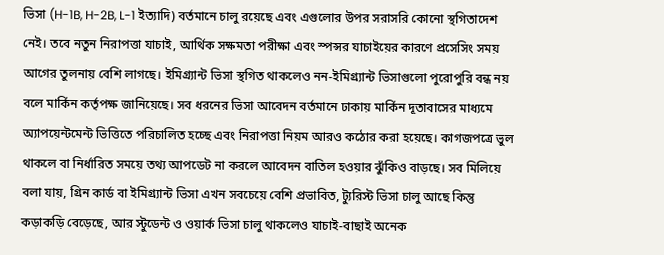ভিসা (H-1B, H-2B, L-1 ইত্যাদি) বর্তমানে চালু রয়েছে এবং এগুলোর উপর সরাসরি কোনো স্থগিতাদেশ নেই। তবে নতুন নিরাপত্তা যাচাই, আর্থিক সক্ষমতা পরীক্ষা এবং স্পন্সর যাচাইয়ের কারণে প্রসেসিং সময় আগের তুলনায় বেশি লাগছে। ইমিগ্র্যান্ট ভিসা স্থগিত থাকলেও নন-ইমিগ্র্যান্ট ভিসাগুলো পুরোপুরি বন্ধ নয় বলে মার্কিন কর্তৃপক্ষ জানিয়েছে। সব ধরনের ভিসা আবেদন বর্তমানে ঢাকায় মার্কিন দূতাবাসের মাধ্যমে অ্যাপয়েন্টমেন্ট ভিত্তিতে পরিচালিত হচ্ছে এবং নিরাপত্তা নিয়ম আরও কঠোর করা হয়েছে। কাগজপত্রে ভুল থাকলে বা নির্ধারিত সময়ে তথ্য আপডেট না করলে আবেদন বাতিল হওয়ার ঝুঁকিও বাড়ছে। সব মিলিয়ে বলা যায়, গ্রিন কার্ড বা ইমিগ্র্যান্ট ভিসা এখন সবচেয়ে বেশি প্রভাবিত, ট্যুরিস্ট ভিসা চালু আছে কিন্তু কড়াকড়ি বেড়েছে, আর স্টুডেন্ট ও ওয়ার্ক ভিসা চালু থাকলেও যাচাই-বাছাই অনেক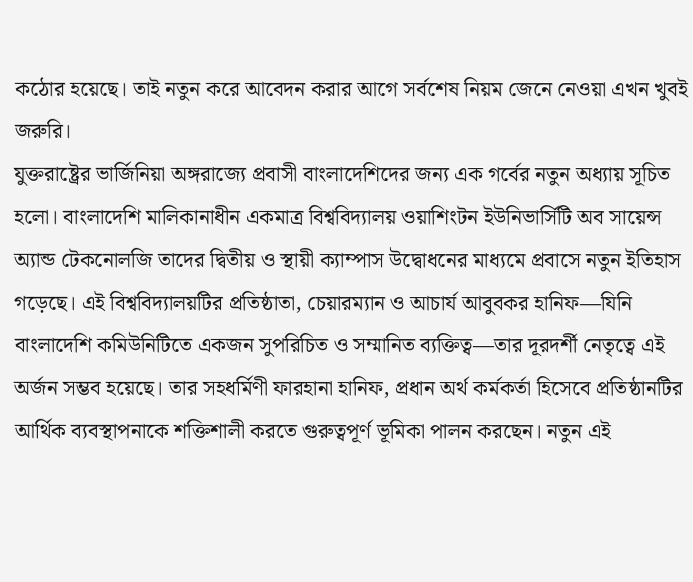কঠোর হয়েছে। তাই নতুন করে আবেদন করার আগে সর্বশেষ নিয়ম জেনে নেওয়া এখন খুবই জরুরি।
যুক্তরাষ্ট্রের ভার্জিনিয়া অঙ্গরাজ্যে প্রবাসী বাংলাদেশিদের জন্য এক গর্বের নতুন অধ্যায় সূচিত হলো। বাংলাদেশি মালিকানাধীন একমাত্র বিশ্ববিদ্যালয় ওয়াশিংটন ইউনিভার্সিটি অব সায়েন্স অ্যান্ড টেকনোলজি তাদের দ্বিতীয় ও স্থায়ী ক্যাম্পাস উদ্বোধনের মাধ্যমে প্রবাসে নতুন ইতিহাস গড়েছে। এই বিশ্ববিদ্যালয়টির প্রতিষ্ঠাতা, চেয়ারম্যান ও আচার্য আবুবকর হানিফ—যিনি বাংলাদেশি কমিউনিটিতে একজন সুপরিচিত ও সম্মানিত ব্যক্তিত্ব—তার দূরদর্শী নেতৃত্বে এই অর্জন সম্ভব হয়েছে। তার সহধর্মিণী ফারহানা হানিফ, প্রধান অর্থ কর্মকর্তা হিসেবে প্রতিষ্ঠানটির আর্থিক ব্যবস্থাপনাকে শক্তিশালী করতে গুরুত্বপূর্ণ ভূমিকা পালন করছেন। নতুন এই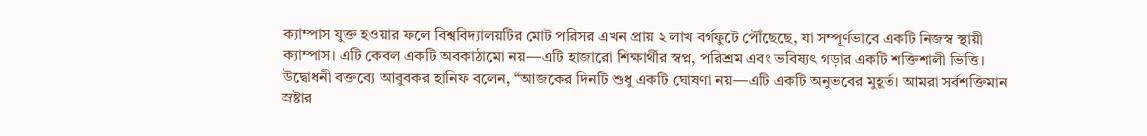ক্যাম্পাস যুক্ত হওয়ার ফলে বিশ্ববিদ্যালয়টির মোট পরিসর এখন প্রায় ২ লাখ বর্গফুটে পৌঁছেছে, যা সম্পূর্ণভাবে একটি নিজস্ব স্থায়ী ক্যাম্পাস। এটি কেবল একটি অবকাঠামো নয়—এটি হাজারো শিক্ষার্থীর স্বপ্ন, পরিশ্রম এবং ভবিষ্যৎ গড়ার একটি শক্তিশালী ভিত্তি। উদ্বোধনী বক্তব্যে আবুবকর হানিফ বলেন, “আজকের দিনটি শুধু একটি ঘোষণা নয়—এটি একটি অনুভবের মুহূর্ত। আমরা সর্বশক্তিমান স্রষ্টার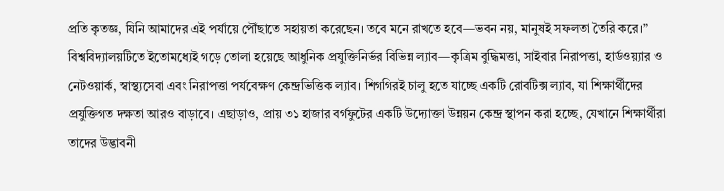প্রতি কৃতজ্ঞ, যিনি আমাদের এই পর্যায়ে পৌঁছাতে সহায়তা করেছেন। তবে মনে রাখতে হবে—ভবন নয়, মানুষই সফলতা তৈরি করে।” বিশ্ববিদ্যালয়টিতে ইতোমধ্যেই গড়ে তোলা হয়েছে আধুনিক প্রযুক্তিনির্ভর বিভিন্ন ল্যাব—কৃত্রিম বুদ্ধিমত্তা, সাইবার নিরাপত্তা, হার্ডওয়্যার ও নেটওয়ার্ক, স্বাস্থ্যসেবা এবং নিরাপত্তা পর্যবেক্ষণ কেন্দ্রভিত্তিক ল্যাব। শিগগিরই চালু হতে যাচ্ছে একটি রোবটিক্স ল্যাব, যা শিক্ষার্থীদের প্রযুক্তিগত দক্ষতা আরও বাড়াবে। এছাড়াও, প্রায় ৩১ হাজার বর্গফুটের একটি উদ্যোক্তা উন্নয়ন কেন্দ্র স্থাপন করা হচ্ছে, যেখানে শিক্ষার্থীরা তাদের উদ্ভাবনী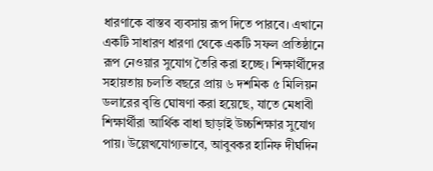ধারণাকে বাস্তব ব্যবসায় রূপ দিতে পারবে। এখানে একটি সাধারণ ধারণা থেকে একটি সফল প্রতিষ্ঠানে রূপ নেওয়ার সুযোগ তৈরি করা হচ্ছে। শিক্ষার্থীদের সহায়তায় চলতি বছরে প্রায় ৬ দশমিক ৫ মিলিয়ন ডলারের বৃত্তি ঘোষণা করা হয়েছে, যাতে মেধাবী শিক্ষার্থীরা আর্থিক বাধা ছাড়াই উচ্চশিক্ষার সুযোগ পায়। উল্লেখযোগ্যভাবে, আবুবকর হানিফ দীর্ঘদিন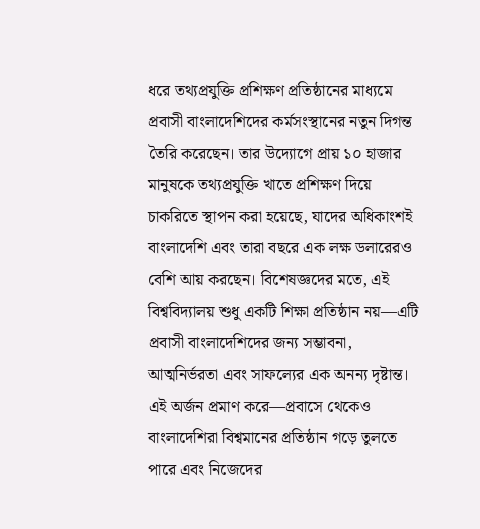ধরে তথ্যপ্রযুক্তি প্রশিক্ষণ প্রতিষ্ঠানের মাধ্যমে প্রবাসী বাংলাদেশিদের কর্মসংস্থানের নতুন দিগন্ত তৈরি করেছেন। তার উদ্যোগে প্রায় ১০ হাজার মানুষকে তথ্যপ্রযুক্তি খাতে প্রশিক্ষণ দিয়ে চাকরিতে স্থাপন করা হয়েছে, যাদের অধিকাংশই বাংলাদেশি এবং তারা বছরে এক লক্ষ ডলারেরও বেশি আয় করছেন। বিশেষজ্ঞদের মতে, এই বিশ্ববিদ্যালয় শুধু একটি শিক্ষা প্রতিষ্ঠান নয়—এটি প্রবাসী বাংলাদেশিদের জন্য সম্ভাবনা, আত্মনির্ভরতা এবং সাফল্যের এক অনন্য দৃষ্টান্ত। এই অর্জন প্রমাণ করে—প্রবাসে থেকেও বাংলাদেশিরা বিশ্বমানের প্রতিষ্ঠান গড়ে তুলতে পারে এবং নিজেদের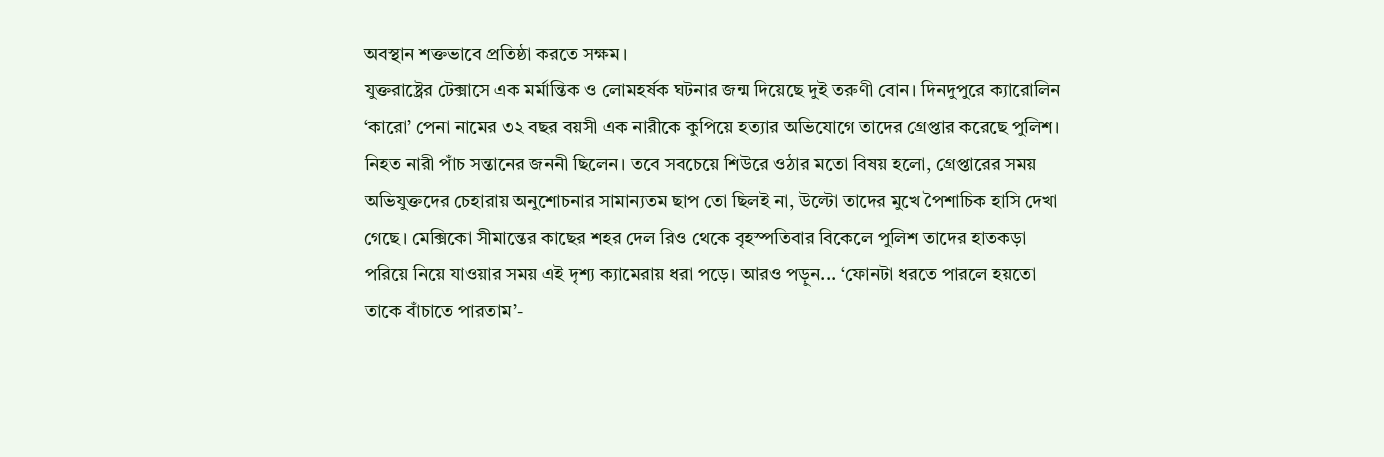অবস্থান শক্তভাবে প্রতিষ্ঠা করতে সক্ষম।
যুক্তরাষ্ট্রের টেক্সাসে এক মর্মান্তিক ও লোমহর্ষক ঘটনার জন্ম দিয়েছে দুই তরুণী বোন। দিনদুপুরে ক্যারোলিন ‘কারো’ পেনা নামের ৩২ বছর বয়সী এক নারীকে কুপিয়ে হত্যার অভিযোগে তাদের গ্রেপ্তার করেছে পুলিশ। নিহত নারী পাঁচ সন্তানের জননী ছিলেন। তবে সবচেয়ে শিউরে ওঠার মতো বিষয় হলো, গ্রেপ্তারের সময় অভিযুক্তদের চেহারায় অনুশোচনার সামান্যতম ছাপ তো ছিলই না, উল্টো তাদের মুখে পৈশাচিক হাসি দেখা গেছে। মেক্সিকো সীমান্তের কাছের শহর দেল রিও থেকে বৃহস্পতিবার বিকেলে পুলিশ তাদের হাতকড়া পরিয়ে নিয়ে যাওয়ার সময় এই দৃশ্য ক্যামেরায় ধরা পড়ে। আরও পড়ুন... ‘ফোনটা ধরতে পারলে হয়তো তাকে বাঁচাতে পারতাম’-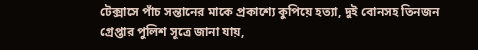টেক্সাসে পাঁচ সন্তানের মাকে প্রকাশ্যে কুপিয়ে হত্যা, দুই বোনসহ তিনজন গ্রেপ্তার পুলিশ সূত্রে জানা যায়,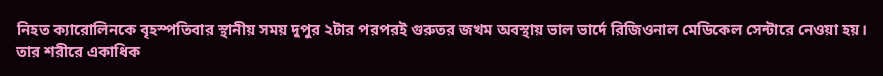নিহত ক্যারোলিনকে বৃহস্পতিবার স্থানীয় সময় দুপুর ২টার পরপরই গুরুতর জখম অবস্থায় ভাল ভার্দে রিজিওনাল মেডিকেল সেন্টারে নেওয়া হয়। তার শরীরে একাধিক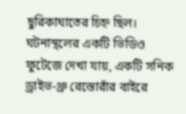ছুরিকাঘাতের চিহ্ন ছিল। ঘটনাস্থলের একটি ভিডিও ফুটেজে দেখা যায়, একটি সনিক ড্রাইভ-থ্রু রেস্তোরাঁর বাইরে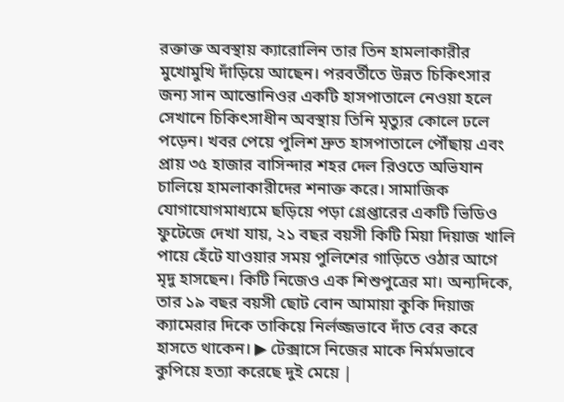রক্তাক্ত অবস্থায় ক্যারোলিন তার তিন হামলাকারীর মুখোমুখি দাঁড়িয়ে আছেন। পরবর্তীতে উন্নত চিকিৎসার জন্য সান আন্তোনিওর একটি হাসপাতালে নেওয়া হলে সেখানে চিকিৎসাধীন অবস্থায় তিনি মৃত্যুর কোলে ঢলে পড়েন। খবর পেয়ে পুলিশ দ্রুত হাসপাতালে পৌঁছায় এবং প্রায় ৩৫ হাজার বাসিন্দার শহর দেল রিওতে অভিযান চালিয়ে হামলাকারীদের শনাক্ত করে। সামাজিক যোগাযোগমাধ্যমে ছড়িয়ে পড়া গ্রেপ্তারের একটি ভিডিও ফুটেজে দেখা যায়, ২১ বছর বয়সী কিটি মিয়া দিয়াজ খালি পায়ে হেঁটে যাওয়ার সময় পুলিশের গাড়িতে ওঠার আগে মৃদু হাসছেন। কিটি নিজেও এক শিশুপুত্রের মা। অন্যদিকে, তার ১৯ বছর বয়সী ছোট বোন আমায়া কুকি দিয়াজ ক্যামেরার দিকে তাকিয়ে নির্লজ্জভাবে দাঁত বের করে হাসতে থাকেন। ▶ টেক্সাসে নিজের মাকে নির্মমভাবে কুপিয়ে হত্যা করেছে দুই মেয়ে |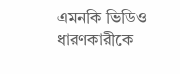এমনকি ভিডিও ধারণকারীকে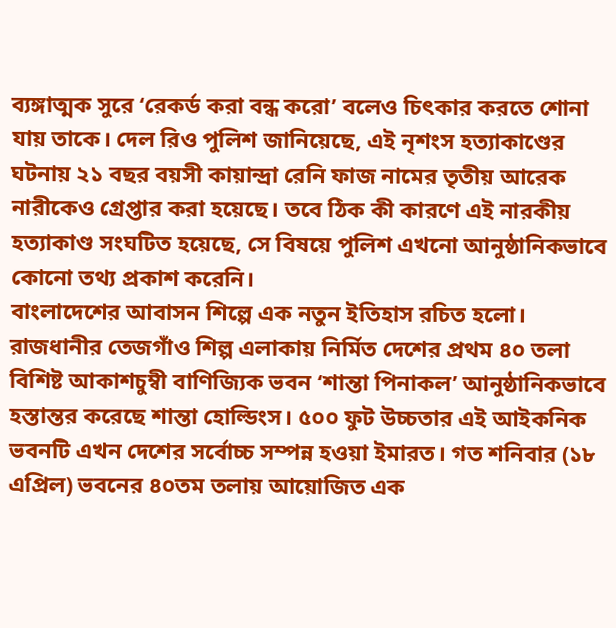ব্যঙ্গাত্মক সুরে ‘রেকর্ড করা বন্ধ করো’ বলেও চিৎকার করতে শোনা যায় তাকে। দেল রিও পুলিশ জানিয়েছে, এই নৃশংস হত্যাকাণ্ডের ঘটনায় ২১ বছর বয়সী কায়ান্দ্রা রেনি ফাজ নামের তৃতীয় আরেক নারীকেও গ্রেপ্তার করা হয়েছে। তবে ঠিক কী কারণে এই নারকীয় হত্যাকাণ্ড সংঘটিত হয়েছে, সে বিষয়ে পুলিশ এখনো আনুষ্ঠানিকভাবে কোনো তথ্য প্রকাশ করেনি।
বাংলাদেশের আবাসন শিল্পে এক নতুন ইতিহাস রচিত হলো। রাজধানীর তেজগাঁও শিল্প এলাকায় নির্মিত দেশের প্রথম ৪০ তলা বিশিষ্ট আকাশচুম্বী বাণিজ্যিক ভবন ‘শান্তা পিনাকল’ আনুষ্ঠানিকভাবে হস্তান্তর করেছে শান্তা হোল্ডিংস। ৫০০ ফুট উচ্চতার এই আইকনিক ভবনটি এখন দেশের সর্বোচ্চ সম্পন্ন হওয়া ইমারত। গত শনিবার (১৮ এপ্রিল) ভবনের ৪০তম তলায় আয়োজিত এক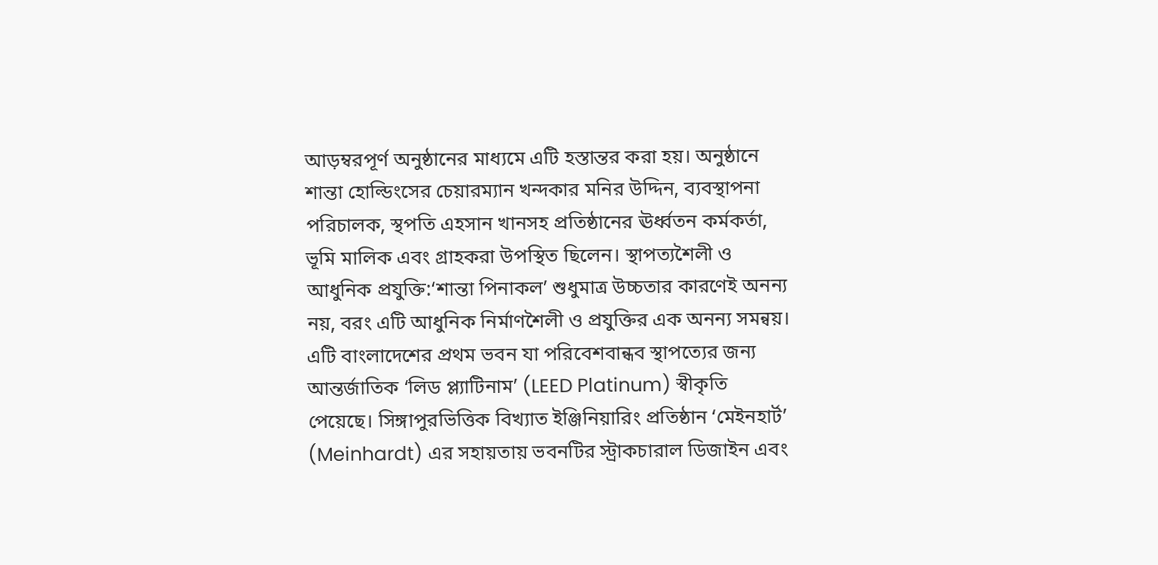আড়ম্বরপূর্ণ অনুষ্ঠানের মাধ্যমে এটি হস্তান্তর করা হয়। অনুষ্ঠানে শান্তা হোল্ডিংসের চেয়ারম্যান খন্দকার মনির উদ্দিন, ব্যবস্থাপনা পরিচালক, স্থপতি এহসান খানসহ প্রতিষ্ঠানের ঊর্ধ্বতন কর্মকর্তা, ভূমি মালিক এবং গ্রাহকরা উপস্থিত ছিলেন। স্থাপত্যশৈলী ও আধুনিক প্রযুক্তি:‘শান্তা পিনাকল’ শুধুমাত্র উচ্চতার কারণেই অনন্য নয়, বরং এটি আধুনিক নির্মাণশৈলী ও প্রযুক্তির এক অনন্য সমন্বয়। এটি বাংলাদেশের প্রথম ভবন যা পরিবেশবান্ধব স্থাপত্যের জন্য আন্তর্জাতিক ‘লিড প্ল্যাটিনাম’ (LEED Platinum) স্বীকৃতি পেয়েছে। সিঙ্গাপুরভিত্তিক বিখ্যাত ইঞ্জিনিয়ারিং প্রতিষ্ঠান ‘মেইনহার্ট’ (Meinhardt) এর সহায়তায় ভবনটির স্ট্রাকচারাল ডিজাইন এবং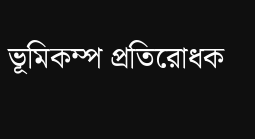ভূমিকম্প প্রতিরোধক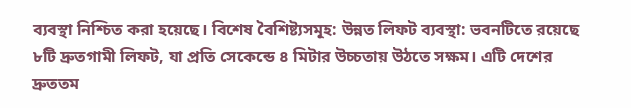ব্যবস্থা নিশ্চিত করা হয়েছে। বিশেষ বৈশিষ্ট্যসমূহ: উন্নত লিফট ব্যবস্থা: ভবনটিতে রয়েছে ৮টি দ্রুতগামী লিফট, যা প্রতি সেকেন্ডে ৪ মিটার উচ্চতায় উঠতে সক্ষম। এটি দেশের দ্রুততম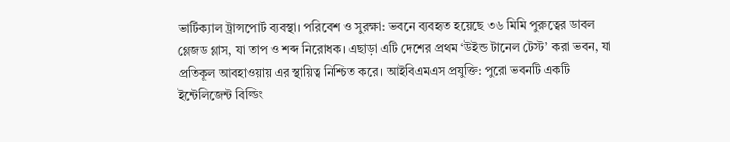ভার্টিক্যাল ট্রান্সপোর্ট ব্যবস্থা। পরিবেশ ও সুরক্ষা: ভবনে ব্যবহৃত হয়েছে ৩৬ মিমি পুরুত্বের ডাবল গ্লেজড গ্লাস, যা তাপ ও শব্দ নিরোধক। এছাড়া এটি দেশের প্রথম ‘উইন্ড টানেল টেস্ট’ করা ভবন, যা প্রতিকূল আবহাওয়ায় এর স্থায়িত্ব নিশ্চিত করে। আইবিএমএস প্রযুক্তি: পুরো ভবনটি একটি ইন্টেলিজেন্ট বিল্ডিং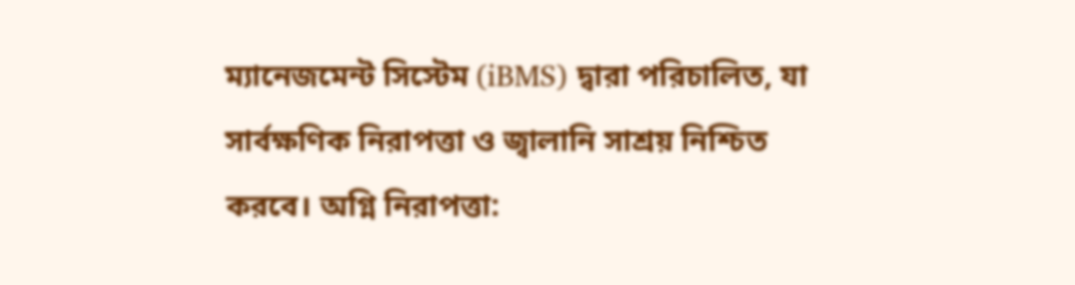ম্যানেজমেন্ট সিস্টেম (iBMS) দ্বারা পরিচালিত, যা সার্বক্ষণিক নিরাপত্তা ও জ্বালানি সাশ্রয় নিশ্চিত করবে। অগ্নি নিরাপত্তা: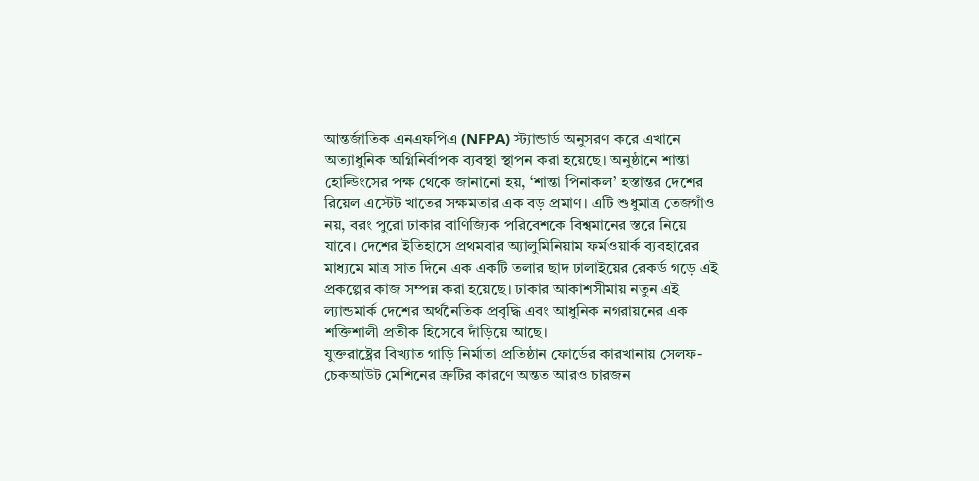আন্তর্জাতিক এনএফপিএ (NFPA) স্ট্যান্ডার্ড অনুসরণ করে এখানে অত্যাধুনিক অগ্নিনির্বাপক ব্যবস্থা স্থাপন করা হয়েছে। অনুষ্ঠানে শান্তা হোল্ডিংসের পক্ষ থেকে জানানো হয়, ‘শান্তা পিনাকল’ হস্তান্তর দেশের রিয়েল এস্টেট খাতের সক্ষমতার এক বড় প্রমাণ। এটি শুধুমাত্র তেজগাঁও নয়, বরং পুরো ঢাকার বাণিজ্যিক পরিবেশকে বিশ্বমানের স্তরে নিয়ে যাবে। দেশের ইতিহাসে প্রথমবার অ্যালুমিনিয়াম ফর্মওয়ার্ক ব্যবহারের মাধ্যমে মাত্র সাত দিনে এক একটি তলার ছাদ ঢালাইয়ের রেকর্ড গড়ে এই প্রকল্পের কাজ সম্পন্ন করা হয়েছে। ঢাকার আকাশসীমায় নতুন এই ল্যান্ডমার্ক দেশের অর্থনৈতিক প্রবৃদ্ধি এবং আধুনিক নগরায়নের এক শক্তিশালী প্রতীক হিসেবে দাঁড়িয়ে আছে।
যুক্তরাষ্ট্রের বিখ্যাত গাড়ি নির্মাতা প্রতিষ্ঠান ফোর্ডের কারখানায় সেলফ-চেকআউট মেশিনের ত্রুটির কারণে অন্তত আরও চারজন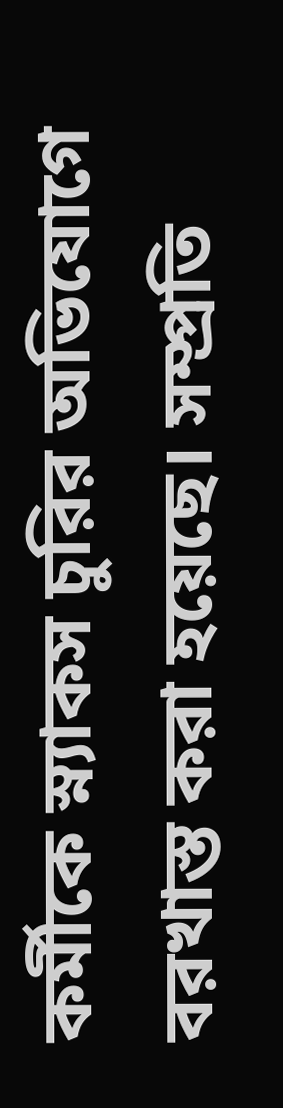কর্মীকে স্ন্যাকস চুরির অভিযোগে বরখাস্ত করা হয়েছে। সম্প্রতি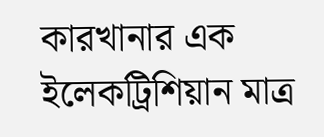কারখানার এক ইলেকট্রিশিয়ান মাত্র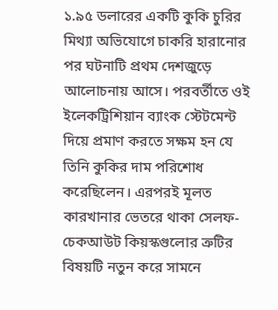১.৯৫ ডলারের একটি কুকি চুরির মিথ্যা অভিযোগে চাকরি হারানোর পর ঘটনাটি প্রথম দেশজুড়ে আলোচনায় আসে। পরবর্তীতে ওই ইলেকট্রিশিয়ান ব্যাংক স্টেটমেন্ট দিয়ে প্রমাণ করতে সক্ষম হন যে তিনি কুকির দাম পরিশোধ করেছিলেন। এরপরই মূলত কারখানার ভেতরে থাকা সেলফ-চেকআউট কিয়স্কগুলোর ত্রুটির বিষয়টি নতুন করে সামনে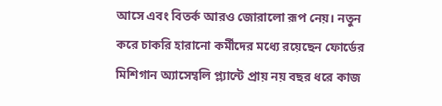আসে এবং বিতর্ক আরও জোরালো রূপ নেয়। নতুন করে চাকরি হারানো কর্মীদের মধ্যে রয়েছেন ফোর্ডের মিশিগান অ্যাসেম্বলি প্ল্যান্টে প্রায় নয় বছর ধরে কাজ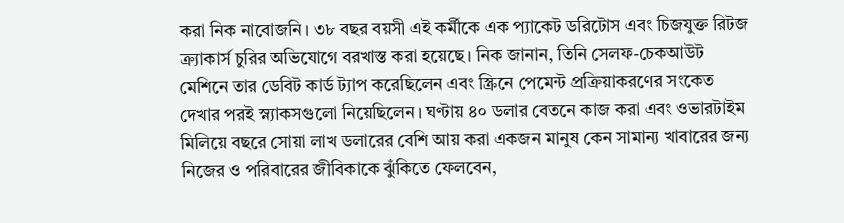করা নিক নাবোজনি। ৩৮ বছর বয়সী এই কর্মীকে এক প্যাকেট ডরিটোস এবং চিজযুক্ত রিটজ ক্র্যাকার্স চুরির অভিযোগে বরখাস্ত করা হয়েছে। নিক জানান, তিনি সেলফ-চেকআউট মেশিনে তার ডেবিট কার্ড ট্যাপ করেছিলেন এবং স্ক্রিনে পেমেন্ট প্রক্রিয়াকরণের সংকেত দেখার পরই স্ন্যাকসগুলো নিয়েছিলেন। ঘণ্টায় ৪০ ডলার বেতনে কাজ করা এবং ওভারটাইম মিলিয়ে বছরে সোয়া লাখ ডলারের বেশি আয় করা একজন মানুষ কেন সামান্য খাবারের জন্য নিজের ও পরিবারের জীবিকাকে ঝুঁকিতে ফেলবেন,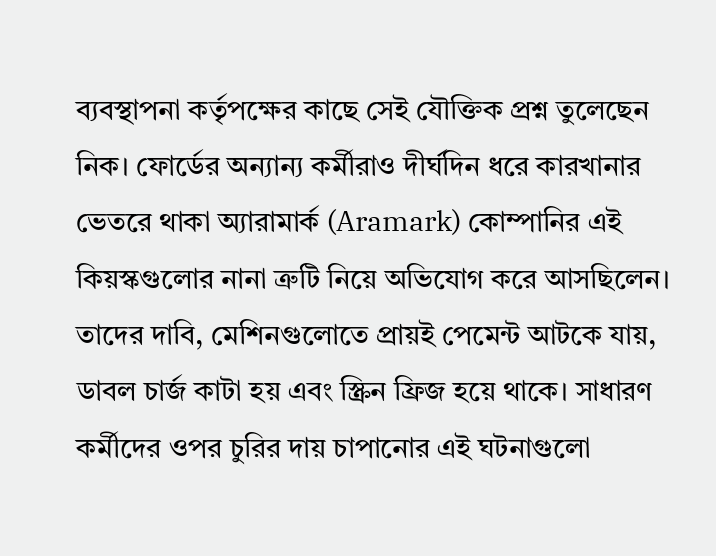ব্যবস্থাপনা কর্তৃপক্ষের কাছে সেই যৌক্তিক প্রশ্ন তুলেছেন নিক। ফোর্ডের অন্যান্য কর্মীরাও দীর্ঘদিন ধরে কারখানার ভেতরে থাকা অ্যারামার্ক (Aramark) কোম্পানির এই কিয়স্কগুলোর নানা ত্রুটি নিয়ে অভিযোগ করে আসছিলেন। তাদের দাবি, মেশিনগুলোতে প্রায়ই পেমেন্ট আটকে যায়, ডাবল চার্জ কাটা হয় এবং স্ক্রিন ফ্রিজ হয়ে থাকে। সাধারণ কর্মীদের ওপর চুরির দায় চাপানোর এই ঘটনাগুলো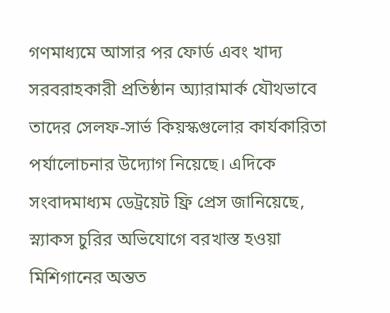গণমাধ্যমে আসার পর ফোর্ড এবং খাদ্য সরবরাহকারী প্রতিষ্ঠান অ্যারামার্ক যৌথভাবে তাদের সেলফ-সার্ভ কিয়স্কগুলোর কার্যকারিতা পর্যালোচনার উদ্যোগ নিয়েছে। এদিকে সংবাদমাধ্যম ডেট্রয়েট ফ্রি প্রেস জানিয়েছে, স্ন্যাকস চুরির অভিযোগে বরখাস্ত হওয়া মিশিগানের অন্তত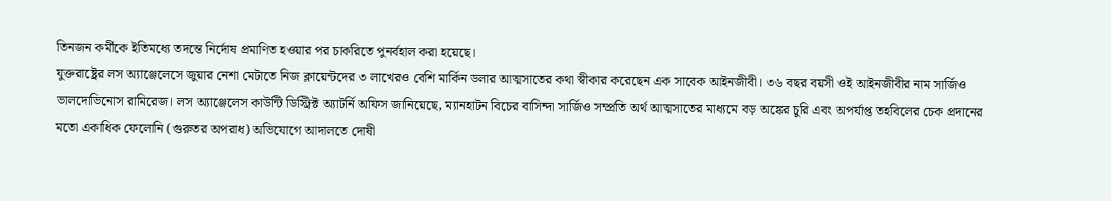তিনজন কর্মীকে ইতিমধ্যে তদন্তে নির্দোষ প্রমাণিত হওয়ার পর চাকরিতে পুনর্বহাল করা হয়েছে।
যুক্তরাষ্ট্রের লস অ্যাঞ্জেলেসে জুয়ার নেশা মেটাতে নিজ ক্লায়েন্টদের ৩ লাখেরও বেশি মার্কিন ডলার আত্মসাতের কথা স্বীকার করেছেন এক সাবেক আইনজীবী। ৩৬ বছর বয়সী ওই আইনজীবীর নাম সার্জিও ভালদোভিনোস রামিরেজ। লস অ্যাঞ্জেলেস কাউন্টি ডিস্ট্রিক্ট অ্যাটর্নি অফিস জানিয়েছে, ম্যানহাটন বিচের বাসিন্দা সার্জিও সম্প্রতি অর্থ আত্মসাতের মাধ্যমে বড় অঙ্কের চুরি এবং অপর্যাপ্ত তহবিলের চেক প্রদানের মতো একাধিক ফেলোনি (গুরুতর অপরাধ) অভিযোগে আদালতে দোষী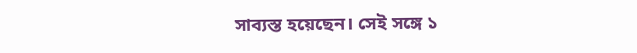সাব্যস্ত হয়েছেন। সেই সঙ্গে ১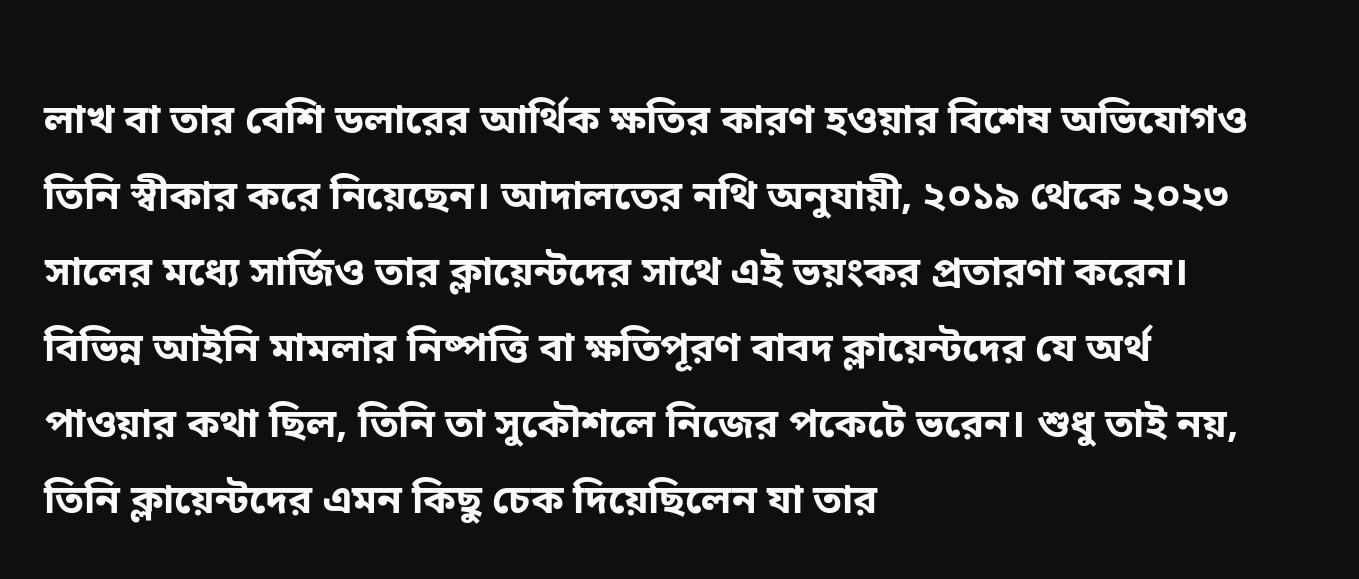লাখ বা তার বেশি ডলারের আর্থিক ক্ষতির কারণ হওয়ার বিশেষ অভিযোগও তিনি স্বীকার করে নিয়েছেন। আদালতের নথি অনুযায়ী, ২০১৯ থেকে ২০২৩ সালের মধ্যে সার্জিও তার ক্লায়েন্টদের সাথে এই ভয়ংকর প্রতারণা করেন। বিভিন্ন আইনি মামলার নিষ্পত্তি বা ক্ষতিপূরণ বাবদ ক্লায়েন্টদের যে অর্থ পাওয়ার কথা ছিল, তিনি তা সুকৌশলে নিজের পকেটে ভরেন। শুধু তাই নয়, তিনি ক্লায়েন্টদের এমন কিছু চেক দিয়েছিলেন যা তার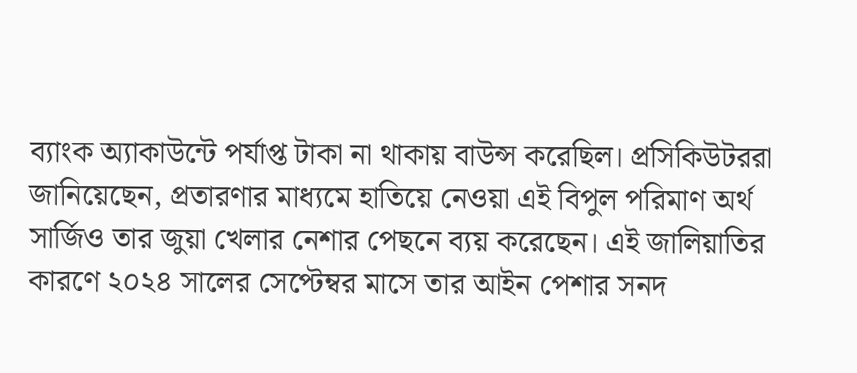ব্যাংক অ্যাকাউন্টে পর্যাপ্ত টাকা না থাকায় বাউন্স করেছিল। প্রসিকিউটররা জানিয়েছেন, প্রতারণার মাধ্যমে হাতিয়ে নেওয়া এই বিপুল পরিমাণ অর্থ সার্জিও তার জুয়া খেলার নেশার পেছনে ব্যয় করেছেন। এই জালিয়াতির কারণে ২০২৪ সালের সেপ্টেম্বর মাসে তার আইন পেশার সনদ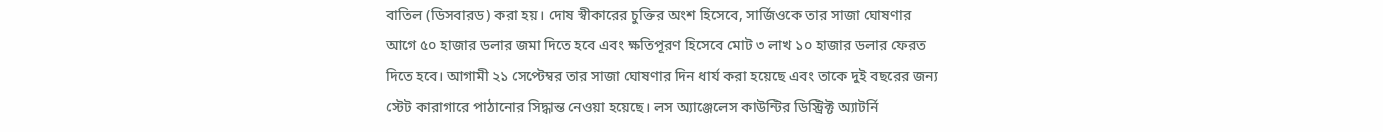বাতিল (ডিসবারড) করা হয়। দোষ স্বীকারের চুক্তির অংশ হিসেবে, সার্জিওকে তার সাজা ঘোষণার আগে ৫০ হাজার ডলার জমা দিতে হবে এবং ক্ষতিপূরণ হিসেবে মোট ৩ লাখ ১০ হাজার ডলার ফেরত দিতে হবে। আগামী ২১ সেপ্টেম্বর তার সাজা ঘোষণার দিন ধার্য করা হয়েছে এবং তাকে দুই বছরের জন্য স্টেট কারাগারে পাঠানোর সিদ্ধান্ত নেওয়া হয়েছে। লস অ্যাঞ্জেলেস কাউন্টির ডিস্ট্রিক্ট অ্যাটর্নি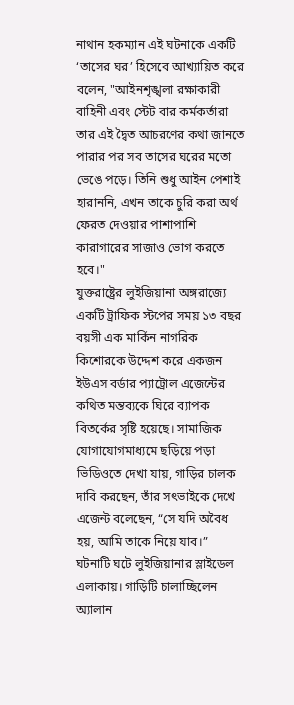নাথান হকম্যান এই ঘটনাকে একটি ‘তাসের ঘর’ হিসেবে আখ্যায়িত করে বলেন, "আইনশৃঙ্খলা রক্ষাকারী বাহিনী এবং স্টেট বার কর্মকর্তারা তার এই দ্বৈত আচরণের কথা জানতে পারার পর সব তাসের ঘরের মতো ভেঙে পড়ে। তিনি শুধু আইন পেশাই হারাননি, এখন তাকে চুরি করা অর্থ ফেরত দেওয়ার পাশাপাশি কারাগারের সাজাও ভোগ করতে হবে।"
যুক্তরাষ্ট্রের লুইজিয়ানা অঙ্গরাজ্যে একটি ট্রাফিক স্টপের সময় ১৩ বছর বয়সী এক মার্কিন নাগরিক কিশোরকে উদ্দেশ করে একজন ইউএস বর্ডার প্যাট্রোল এজেন্টের কথিত মন্তব্যকে ঘিরে ব্যাপক বিতর্কের সৃষ্টি হয়েছে। সামাজিক যোগাযোগমাধ্যমে ছড়িয়ে পড়া ভিডিওতে দেখা যায়, গাড়ির চালক দাবি করছেন, তাঁর সৎভাইকে দেখে এজেন্ট বলেছেন, “সে যদি অবৈধ হয়, আমি তাকে নিয়ে যাব।” ঘটনাটি ঘটে লুইজিয়ানার স্লাইডেল এলাকায়। গাড়িটি চালাচ্ছিলেন অ্যালান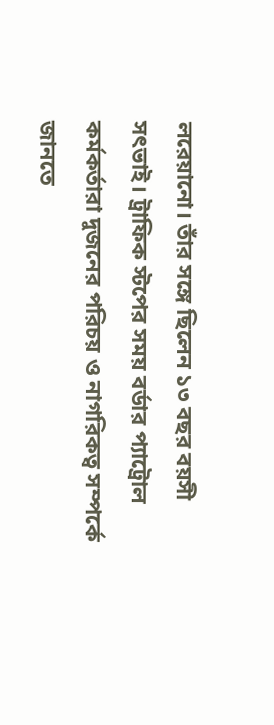লরেয়ানো। তাঁর সঙ্গে ছিলেন ১৩ বছর বয়সী সৎভাই। ট্রাফিক স্টপের সময় বর্ডার প্যাট্রোল কর্মকর্তারা দুজনের পরিচয় ও নাগরিকত্ব সম্পর্কে জানতে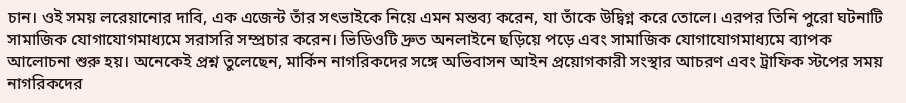চান। ওই সময় লরেয়ানোর দাবি, এক এজেন্ট তাঁর সৎভাইকে নিয়ে এমন মন্তব্য করেন, যা তাঁকে উদ্বিগ্ন করে তোলে। এরপর তিনি পুরো ঘটনাটি সামাজিক যোগাযোগমাধ্যমে সরাসরি সম্প্রচার করেন। ভিডিওটি দ্রুত অনলাইনে ছড়িয়ে পড়ে এবং সামাজিক যোগাযোগমাধ্যমে ব্যাপক আলোচনা শুরু হয়। অনেকেই প্রশ্ন তুলেছেন, মার্কিন নাগরিকদের সঙ্গে অভিবাসন আইন প্রয়োগকারী সংস্থার আচরণ এবং ট্রাফিক স্টপের সময় নাগরিকদের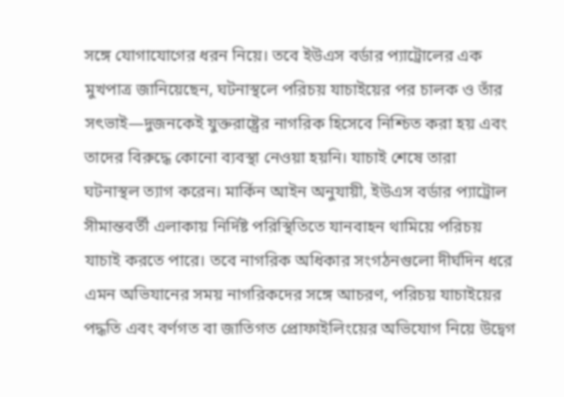সঙ্গে যোগাযোগের ধরন নিয়ে। তবে ইউএস বর্ডার প্যাট্রোলের এক মুখপাত্র জানিয়েছেন, ঘটনাস্থলে পরিচয় যাচাইয়ের পর চালক ও তাঁর সৎভাই—দুজনকেই যুক্তরাষ্ট্রের নাগরিক হিসেবে নিশ্চিত করা হয় এবং তাদের বিরুদ্ধে কোনো ব্যবস্থা নেওয়া হয়নি। যাচাই শেষে তারা ঘটনাস্থল ত্যাগ করেন। মার্কিন আইন অনুযায়ী, ইউএস বর্ডার প্যাট্রোল সীমান্তবর্তী এলাকায় নির্দিষ্ট পরিস্থিতিতে যানবাহন থামিয়ে পরিচয় যাচাই করতে পারে। তবে নাগরিক অধিকার সংগঠনগুলো দীর্ঘদিন ধরে এমন অভিযানের সময় নাগরিকদের সঙ্গে আচরণ, পরিচয় যাচাইয়ের পদ্ধতি এবং বর্ণগত বা জাতিগত প্রোফাইলিংয়ের অভিযোগ নিয়ে উদ্বেগ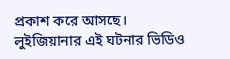প্রকাশ করে আসছে। লুইজিয়ানার এই ঘটনার ভিডিও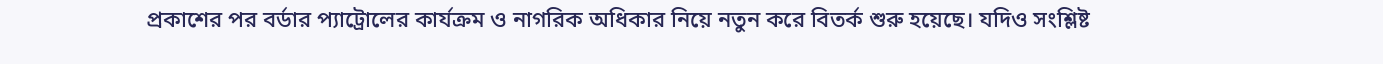প্রকাশের পর বর্ডার প্যাট্রোলের কার্যক্রম ও নাগরিক অধিকার নিয়ে নতুন করে বিতর্ক শুরু হয়েছে। যদিও সংশ্লিষ্ট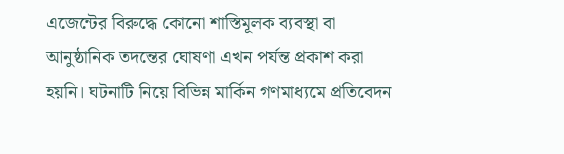এজেন্টের বিরুদ্ধে কোনো শাস্তিমূলক ব্যবস্থা বা আনুষ্ঠানিক তদন্তের ঘোষণা এখন পর্যন্ত প্রকাশ করা হয়নি। ঘটনাটি নিয়ে বিভিন্ন মার্কিন গণমাধ্যমে প্রতিবেদন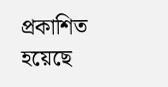প্রকাশিত হয়েছে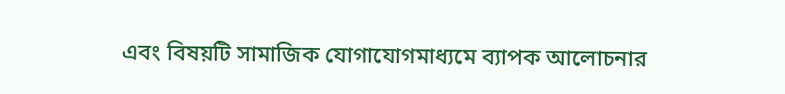এবং বিষয়টি সামাজিক যোগাযোগমাধ্যমে ব্যাপক আলোচনার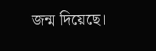জন্ম দিয়েছে।